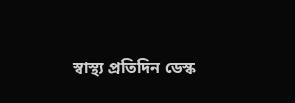স্বাস্থ্য প্রতিদিন ডেস্ক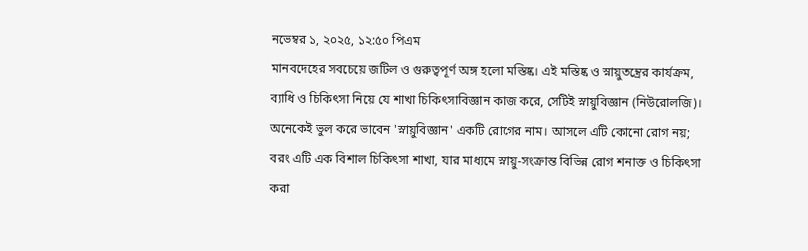নভেম্বর ১, ২০২৫, ১২:৫০ পিএম
মানবদেহের সবচেয়ে জটিল ও গুরুত্বপূর্ণ অঙ্গ হলো মস্তিষ্ক। এই মস্তিষ্ক ও স্নায়ুতন্ত্রের কার্যক্রম, ব্যাধি ও চিকিৎসা নিয়ে যে শাখা চিকিৎসাবিজ্ঞান কাজ করে, সেটিই স্নায়ুবিজ্ঞান (নিউরোলজি)।
অনেকেই ভুল করে ভাবেন 'স্নায়ুবিজ্ঞান' একটি রোগের নাম। আসলে এটি কোনো রোগ নয়; বরং এটি এক বিশাল চিকিৎসা শাখা, যার মাধ্যমে স্নায়ু-সংক্রান্ত বিভিন্ন রোগ শনাক্ত ও চিকিৎসা করা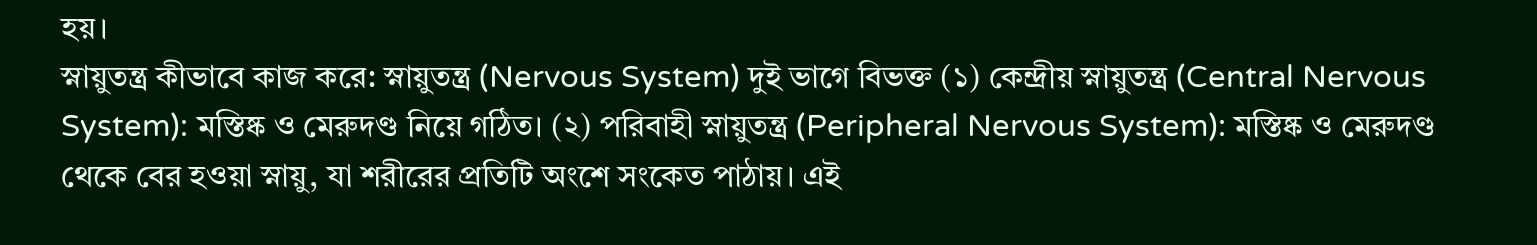হয়।
স্নায়ুতন্ত্র কীভাবে কাজ করে: স্নায়ুতন্ত্র (Nervous System) দুই ভাগে বিভক্ত (১) কেন্দ্রীয় স্নায়ুতন্ত্র (Central Nervous System): মস্তিষ্ক ও মেরুদণ্ড নিয়ে গঠিত। (২) পরিবাহী স্নায়ুতন্ত্র (Peripheral Nervous System): মস্তিষ্ক ও মেরুদণ্ড থেকে বের হওয়া স্নায়ু, যা শরীরের প্রতিটি অংশে সংকেত পাঠায়। এই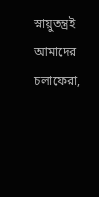স্নায়ুতন্ত্রই আমাদের চলাফেরা,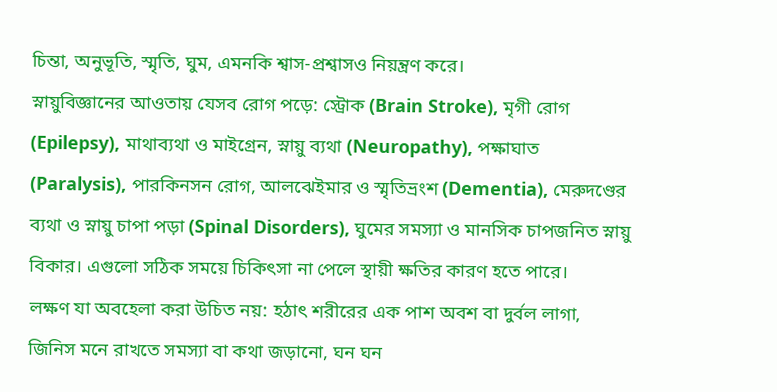চিন্তা, অনুভূতি, স্মৃতি, ঘুম, এমনকি শ্বাস-প্রশ্বাসও নিয়ন্ত্রণ করে।
স্নায়ুবিজ্ঞানের আওতায় যেসব রোগ পড়ে: স্ট্রোক (Brain Stroke), মৃগী রোগ (Epilepsy), মাথাব্যথা ও মাইগ্রেন, স্নায়ু ব্যথা (Neuropathy), পক্ষাঘাত (Paralysis), পারকিনসন রোগ, আলঝেইমার ও স্মৃতিভ্রংশ (Dementia), মেরুদণ্ডের ব্যথা ও স্নায়ু চাপা পড়া (Spinal Disorders), ঘুমের সমস্যা ও মানসিক চাপজনিত স্নায়ু বিকার। এগুলো সঠিক সময়ে চিকিৎসা না পেলে স্থায়ী ক্ষতির কারণ হতে পারে।
লক্ষণ যা অবহেলা করা উচিত নয়: হঠাৎ শরীরের এক পাশ অবশ বা দুর্বল লাগা, জিনিস মনে রাখতে সমস্যা বা কথা জড়ানো, ঘন ঘন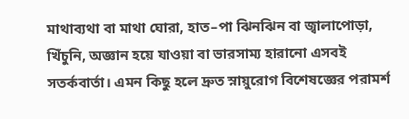মাথাব্যথা বা মাথা ঘোরা, হাত–পা ঝিনঝিন বা জ্বালাপোড়া, খিঁচুনি, অজ্ঞান হয়ে যাওয়া বা ভারসাম্য হারানো এসবই সতর্কবার্তা। এমন কিছু হলে দ্রুত স্নায়ুরোগ বিশেষজ্ঞের পরামর্শ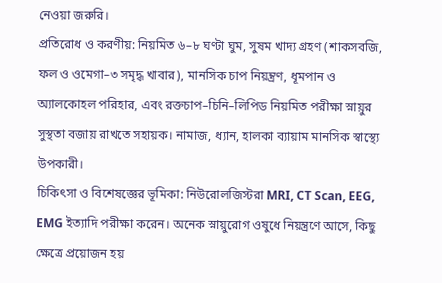নেওয়া জরুরি।
প্রতিরোধ ও করণীয়: নিয়মিত ৬–৮ ঘণ্টা ঘুম, সুষম খাদ্য গ্রহণ (শাকসবজি, ফল ও ওমেগা–৩ সমৃদ্ধ খাবার), মানসিক চাপ নিয়ন্ত্রণ, ধূমপান ও অ্যালকোহল পরিহার, এবং রক্তচাপ–চিনি–লিপিড নিয়মিত পরীক্ষা স্নায়ুর সুস্থতা বজায় রাখতে সহায়ক। নামাজ, ধ্যান, হালকা ব্যায়াম মানসিক স্বাস্থ্যে উপকারী।
চিকিৎসা ও বিশেষজ্ঞের ভূমিকা: নিউরোলজিস্টরা MRI, CT Scan, EEG, EMG ইত্যাদি পরীক্ষা করেন। অনেক স্নায়ুরোগ ওষুধে নিয়ন্ত্রণে আসে, কিছু ক্ষেত্রে প্রয়োজন হয়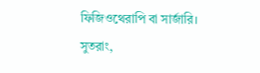ফিজিওথেরাপি বা সার্জারি।
সুতরাং,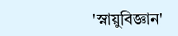'স্নায়ুবিজ্ঞান'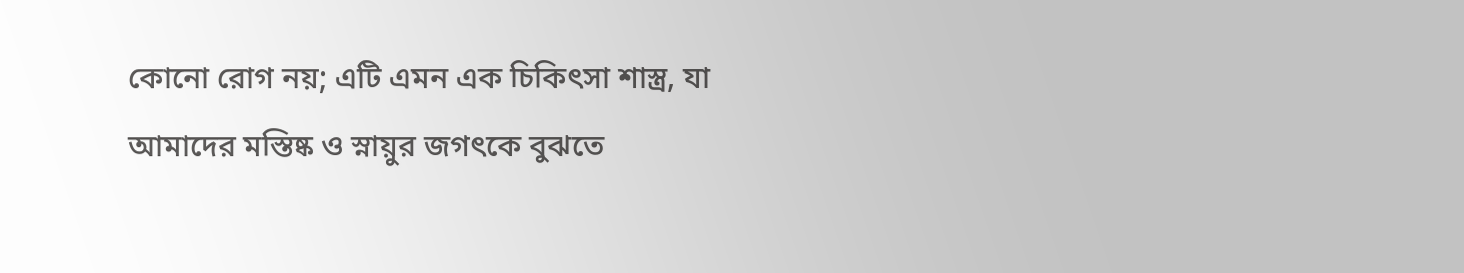কোনো রোগ নয়; এটি এমন এক চিকিৎসা শাস্ত্র, যা আমাদের মস্তিষ্ক ও স্নায়ুর জগৎকে বুঝতে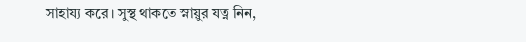সাহায্য করে। সুস্থ থাকতে স্নায়ুর যত্ন নিন,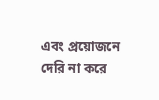এবং প্রয়োজনে দেরি না করে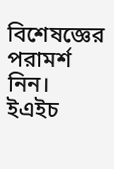বিশেষজ্ঞের পরামর্শ নিন।
ইএইচ